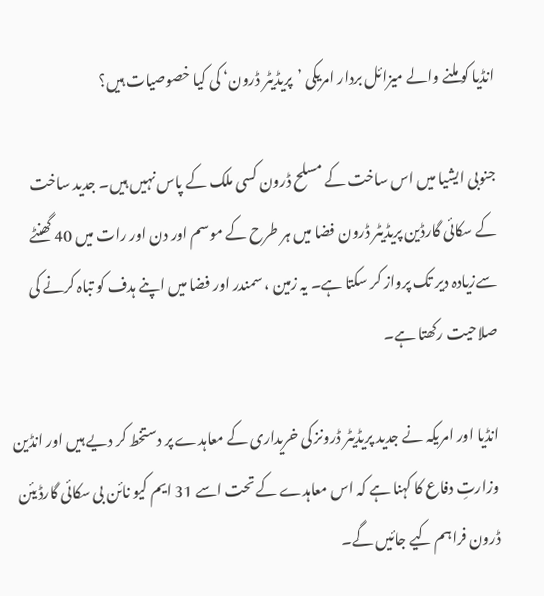انڈیا کو ملنے والے میزائل بردار امریکی ’پریڈیٹر ڈرون‘ کی کیا خصوصیات ہیں؟

جنوبی ایشیا میں اس ساخت کے مسلح ڈرون کسی ملک کے پاس نہیں ہیں۔ جدید ساخت کے سکائی گارڈین پریڈیٹر ڈرون فضا میں ہر طرح کے موسم اور دن اور رات میں 40 گھنٹے سےزیادہ دیر تک پرواز کر سکتا ہے۔ یہ زمین ، سمندر اور فضا میں اپنے ہدف کو تباہ کرنے کی صلاحیت رکھتا ہے۔

انڈیا اور امریکہ نے جدید پریڈیٹر ڈرونز کی خریداری کے معاہدے پر دستخط کر دیے ہیں اور انڈین وزارتِ دفاع کا کہنا ہے کہ اس معاہدے کے تحت اسے 31 ایم کیو نائن بی سکائی گارڈیئن ڈرون فراہم کیے جائیں گے۔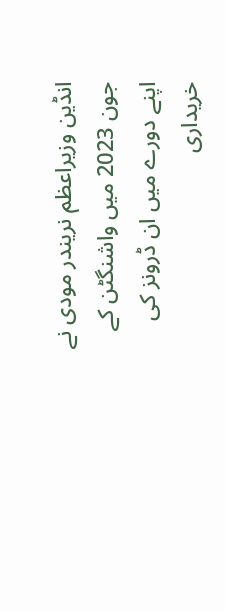انڈین وزیراعظم نریندر مودی نے جون 2023 میں واشنگٹن کے اپنے دورے میں ان ڈرونز کی خریداری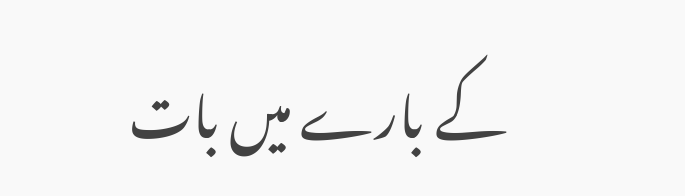کے بارے میں بات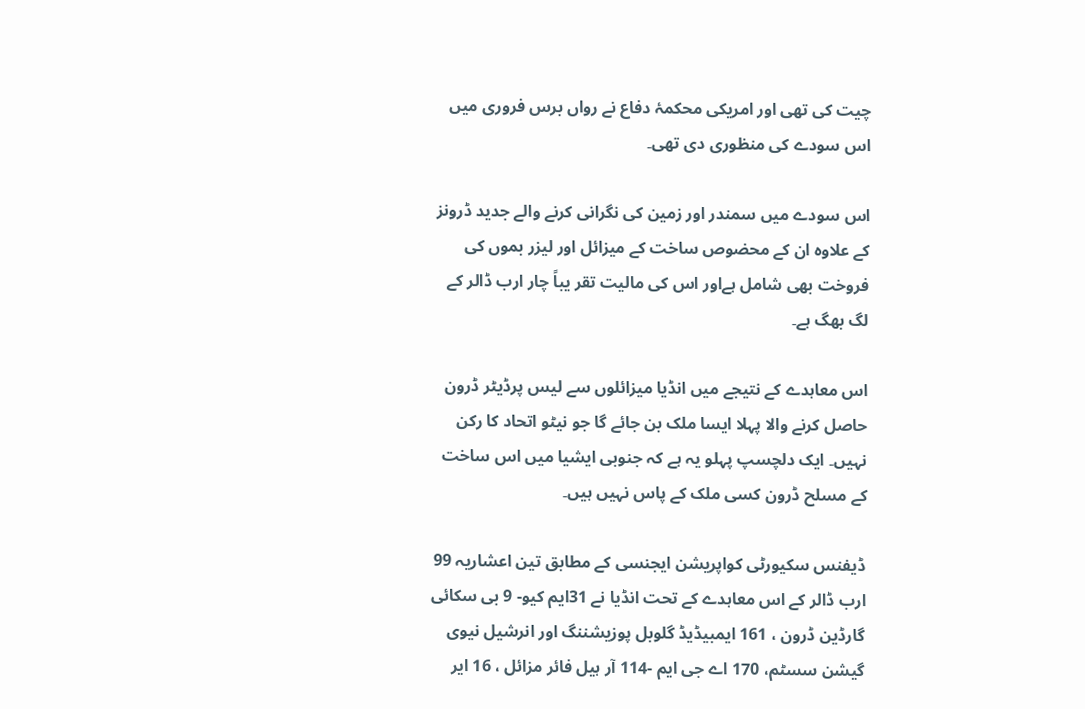چیت کی تھی اور امریکی محکمۂ دفاع نے رواں برس فروری میں اس سودے کی منظوری دی تھی۔

اس سودے میں سمندر اور زمین کی نگرانی کرنے والے جدید ڈرونز کے علاوہ ان کے محضوص ساخت کے میزائل اور لیزر بموں کی فروخت بھی شامل ہےاور اس کی مالیت تقر یباً چار ارب ڈالر کے لگ بھگ ہے۔

اس معاہدے کے نتیجے میں انڈیا میزائلوں سے لیس پرڈیٹر ڈرون حاصل کرنے والا پہلا ایسا ملک بن جائے گا جو نیٹو اتحاد کا رکن نہیں۔ ایک دلچسپ پہلو یہ ہے کہ جنوبی ایشیا میں اس ساخت کے مسلح ڈرون کسی ملک کے پاس نہیں ہیں۔

ڈیفنس سکیورٹی کواپریشن ایجنسی کے مطابق تین اعشاریہ 99 ارب ڈالر کے اس معاہدے کے تحت انڈیا نے 31ایم کیو- 9 بی سکائی گارڈین ڈرون ، 161 ایمبیڈیڈ گلوبل پوزیشننگ اور انرشیل نیوی گیشن سسٹم، 170 اے جی ایم -114 آر ہیل فائر مزائل ، 16 ایر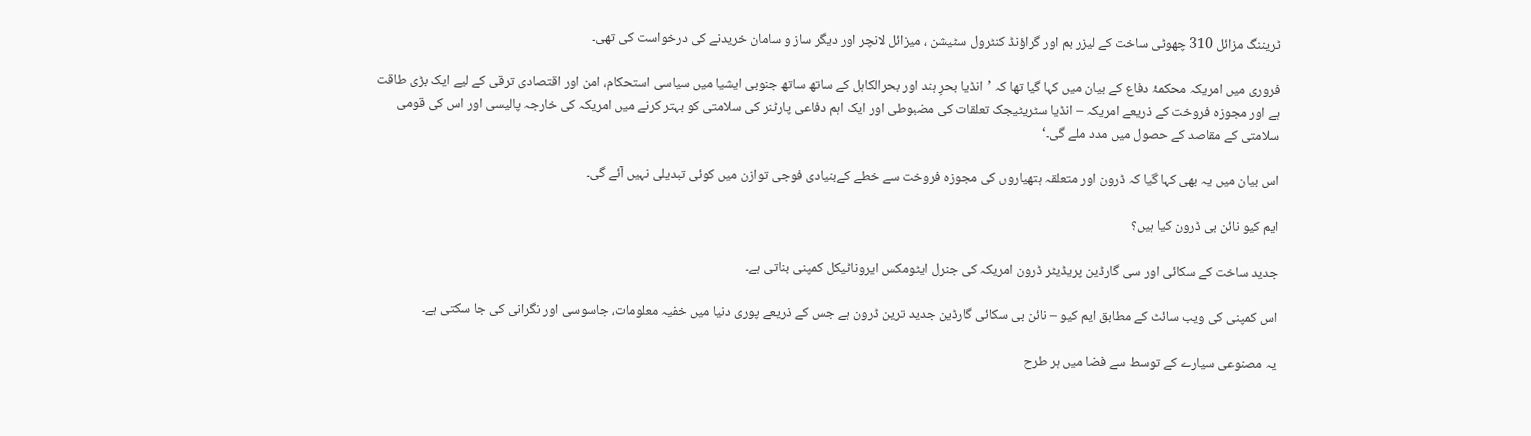ٹریننگ مزائل 310 چھوٹی ساخت کے لیزر بم اور گراؤنڈ کنٹرول سٹیشن ، میزائل لانچر اور دیگر ساز و سامان خریدنے کی درخواست کی تھی۔

فروری میں امریکہ محکمۂ دفاع کے بیان میں کہا گیا تھا کہ ’انڈیا بحرِ ہند اور بحرالکاہل کے ساتھ ساتھ جنوبی ایشیا میں سیاسی استحکام، امن اور اقتصادی ترقی کے لیے ایک بڑی طاقت ہے اور مجوزہ فروخت کے ذریعے امریکہ – انڈیا سٹریٹیجک تعلقات کی مضبوطی اور ایک اہم دفاعی پارٹنر کی سلامتی کو بہتر کرنے میں امریکہ کی خارجہ پالیسی اور اس کی قومی سلامتی کے مقاصد کے حصول میں مدد ملے گی۔‘

اس بیان میں یہ بھی کہا گیا کہ ڈرون اور متعلقہ ہتھیاروں کی مجوزہ فروخت سے خطے کےبنیادی فوجی توازن میں کوئی تبدیلی نہیں آئے گی۔

ایم کیو نائن بی ڈرون کیا ہیں؟

جدید ساخت کے سکائی اور سی گارڈین پریڈیٹر ڈرون امریکہ کی جنرل ایٹومکس ایروناٹیکل کمپنی بناتی ہے۔

اس کمپنی کی ویب سائٹ کے مطابق ایم کیو – نائن بی سکائی گارڈین جدید ترین ڈرون ہے جس کے ذریعے پوری دنیا میں خفیہ معلومات، جاسوسی اور نگرانی کی جا سکتی ہے۔

یہ مصنوعی سیارے کے توسط سے فضا میں ہر طرح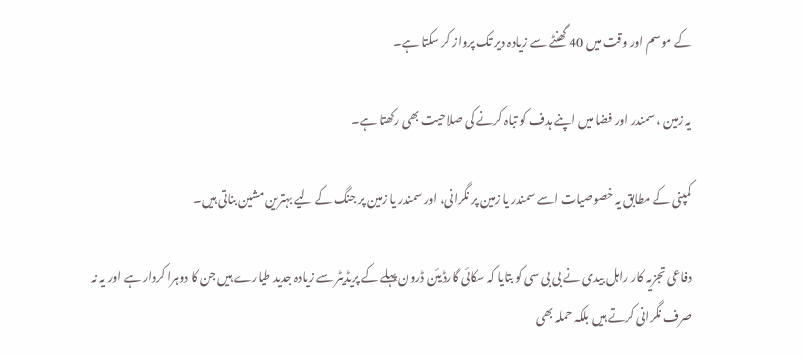کے موسم اور وقت میں 40 گھنٹے سے زیادہ دیر تک پرواز کر سکتا ہے۔

یہ زمین ، سمندر اور فضا میں اپنے ہدف کو تباہ کرنے کی صلاحیت بھی رکھتا ہے۔

کمپنی کے مطابق یہ خصوصیات اسے سمندر یا زمین پر نگرانی، اور سمندر یا زمین پر جنگ کے لیے بہترین مشین بناتی ہیں۔

دفاعی تجزیہ کار راہل بیدی نے بی بی سی کو بتایا کہ سکائی گارڈیئن ڈرون پہلے کے پریڈیٹر سے زیادہ جدید طیارے ہیں جن کا دوہرا کردار ہے اور یہ نہ صرف نگرانی کرتے ہیں بلکہ حملہ بھی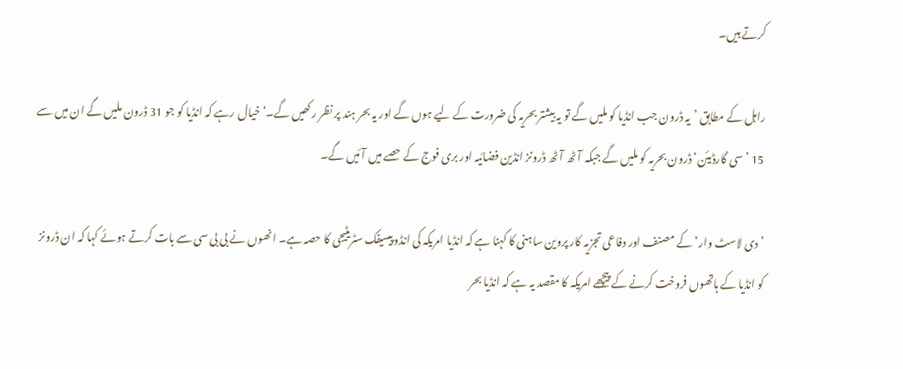کرتے ہیں۔

راہل کے مطابق ’یہ ڈرون جب انڈیا کو ملیں گے تو یہ بیشتر بحریہ کی ضرورت کے لیے ہوں گے اور یہ بحر ہند پر نظر رکھیں گے۔‘ خیال رہے کہ انڈیا کو جو 31 ڈرون ملیں گے ان میں سے 15 ’سی گارڈیئن‘ ڈرون بحریہ کو ملیں گے جبکہ آٹھ آٹھ ڈرونز انڈین فضائیہ اور بری فوج کے حصے میں آئیں گے۔

’ دی لاسٹ وار‘ کے مصنف اور دفاعی تجزیہ کار پروین ساہنی کا کہنا ہے کہ انڈیا امریکہ کی انڈو پیسیفک سٹریٹیجی کا حصہ ہے۔ انھوں نے بی بی سی سے بات کرتے ہوئے کہا کہ ان ڈرونز کو انڈیا کے ہاتھوں فروخت کرنے کے پیچھے امریکہ کا مقصد یہ ہے کہ انڈیا بحر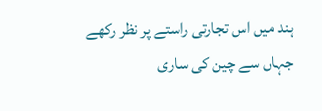ہند میں اس تجارتی راستے پر نظر رکھے جہاں سے چین کی ساری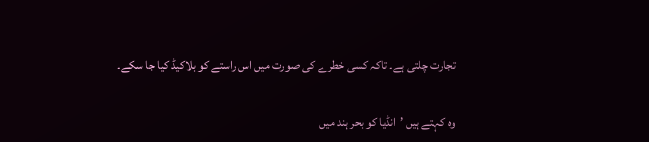تجارت چلتی ہے۔ تاکہ کسی خطرے کی صورت میں اس راستے کو بلاکیڈ کیا جا سکے۔

وہ کہتے ہیں ’انڈیا کو بحر ہند میں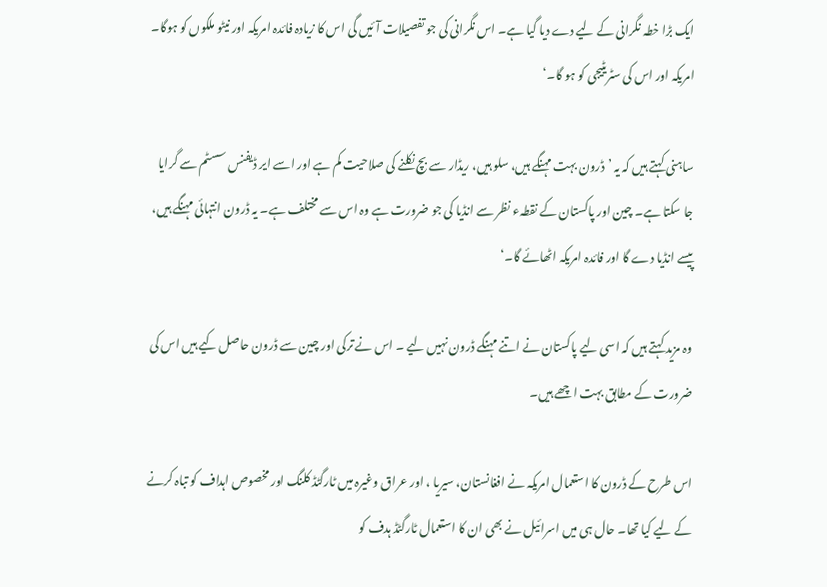ایک بڑا خطہ نگرانی کے لیے دے دیا گیا ہے۔ اس نگرانی کی جو تفصیلات آئیں گی اس کا زیادہ فائدہ امریکہ اور نیٹو ملکوں کو ہوگا۔ امریکہ اور اس کی سٹریٹیجی کو ہو گا۔‘

ساہنی کہتے ہیں کہ یہ ’ڈرون بہت مہنگے ہیں، سلو ہیں، ریڈار سے بچ نکلنے کی صلاحیت کم ہے اور اسے ایر ڈیفنس سسٹم سے گرایا جا سکتا ہے۔ چین اور پاکستان کے نقطہء نظر سے انڈیا کی جو ضرورت ہے وہ اس سے مختلف ہے۔ یہ ڈرون انتہائی مہنگے ہیں، پیسے انڈیا دے گا اور فائدہ امریکہ اٹھائے گا۔‘

وہ مزید کہتے ہیں کہ اسی لیے پاکستان نے اتنے مہنگے ڈرون نہیں لیے ۔ اس نے ترکی اور چین سے ڈرون حاصل کیے ہیں اس کی ضرورت کے مطابق بہت اچھے ہیں۔

اس طرح کے ڈرون کا استعمال امریکہ نے افغانستان، سیریا ، اور عراق وغیرہ میں ٹارگٹڈ کلنگ اور مخصوص اہداف کو تباہ کرنے کے لیے کیا تھا۔ حال ہی میں اسرائیل نے بھی ان کا استعمال ٹارگٹڈ ہدف کو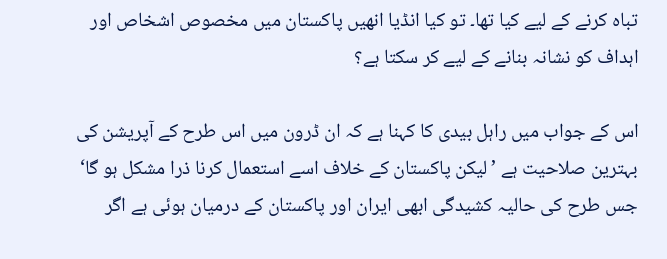تباہ کرنے کے لیے کیا تھا۔ تو کیا انڈیا انھیں پاکستان میں مخصوص اشخاص اور اہداف کو نشانہ بنانے کے لیے کر سکتا ہے؟

اس کے جواب میں راہل بیدی کا کہنا ہے کہ ان ڈرون میں اس طرح کے آپریشن کی بہترین صلاحیت ہے ’لیکن پاکستان کے خلاف اسے استعمال کرنا ذرا مشکل ہو گا‘ جس طرح کی حالیہ کشیدگی ابھی ایران اور پاکستان کے درمیان ہوئی ہے اگر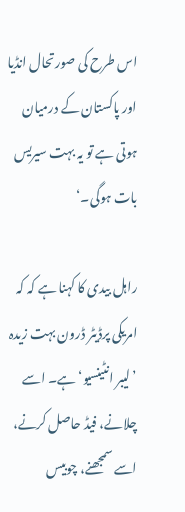اس طرح کی صورتحال انڈیا اور پاکستان کے درمیان ہوتی ہے تو یہ بہت سیریس بات ہوگی۔‘

راہل بیدی کا کہنا ہے کہ کہ امریکی پرڈیٹر ڈرون بہت زیدہ ’لیبر انٹینسیو‘ ہے۔ اسے چلانے، فیڈ حاصل کرنے، اسے سمجھنے، چوبیس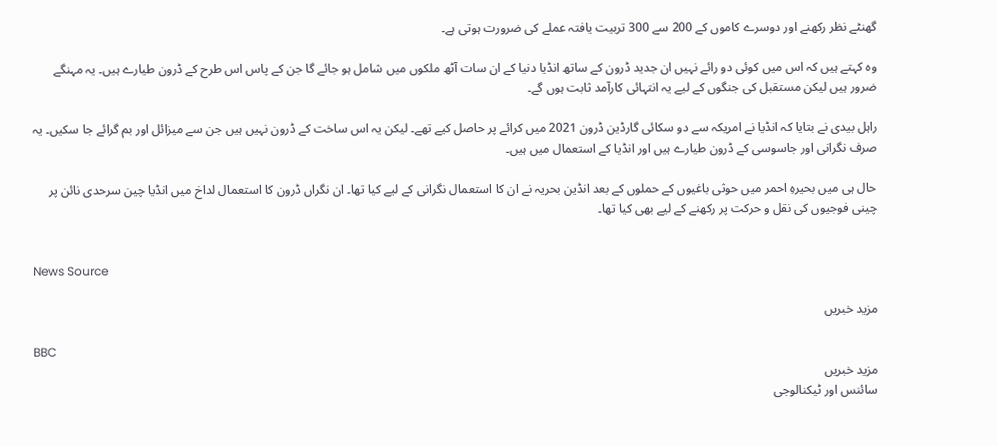گھنٹے نظر رکھنے اور دوسرے کاموں کے 200 سے 300 تربیت یافتہ عملے کی ضرورت ہوتی ہے۔

وہ کہتے ہیں کہ اس میں کوئی دو رائے نہیں ان جدید ڈرون کے ساتھ انڈیا دنیا کے ان سات آٹھ ملکوں میں شامل ہو جائے گا جن کے پاس اس طرح کے ڈرون طیارے ہیں۔ یہ مہنگے ضرور ہیں لیکن مستقبل کی جنگوں کے لیے یہ انتہائی کارآمد ثابت ہوں گے۔

راہل بیدی نے بتایا کہ انڈیا نے امریکہ سے دو سکائی گارڈین ڈرون 2021 میں کرائے پر حاصل کیے تھے۔ لیکن یہ اس ساخت کے ڈرون نہیں ہیں جن سے میزائل اور بم گرائے جا سکیں۔ یہ صرف نگرانی اور جاسوسی کے ڈرون طیارے ہیں اور انڈیا کے استعمال میں ہیں۔

حال ہی میں بحیرہِ احمر میں حوثی باغیوں کے حملوں کے بعد انڈین بحریہ نے ان کا استعمال نگرانی کے لیے کیا تھا۔ ان نگراں ڈرون کا استعمال لداخ میں انڈیا چین سرحدی نائن پر چینی فوجیوں کی نقل و حرکت پر رکھنے کے لیے بھی کیا تھا۔


News Source

مزید خبریں

BBC
مزید خبریں
سائنس اور ٹیکنالوجی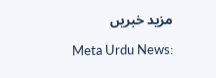مزید خبریں

Meta Urdu News: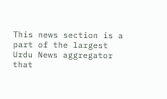This news section is a part of the largest Urdu News aggregator that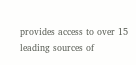provides access to over 15 leading sources of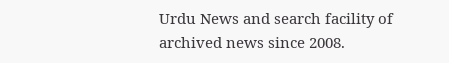Urdu News and search facility of archived news since 2008.